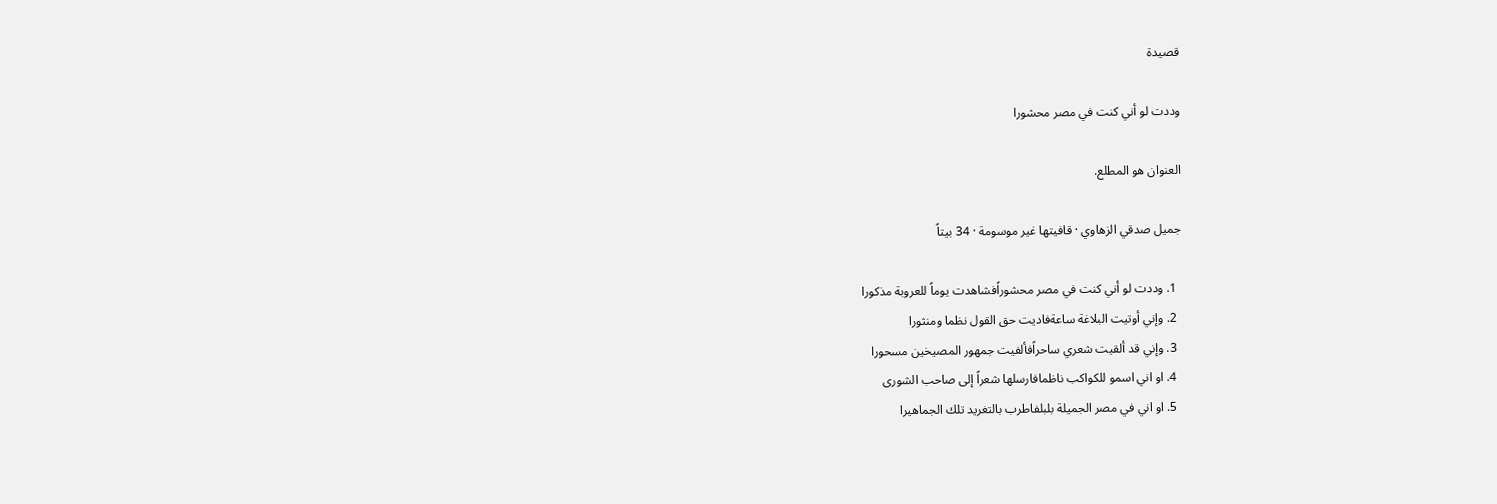قصيدة

وددت لو أني كنت في مصر محشورا

العنوان هو المطلع.

جميل صدقي الزهاوي · قافيتها غير موسومة · 34 بيتاً

  1. وددت لو أني كنت في مصر محشوراًفشاهدت يوماً للعروبة مذكورا
  2. وإني أوتيت البلاغة ساعةفاديت حق القول نظما ومنثورا
  3. وإني قد ألقيت شعري ساحراًفألفيت جمهور المصيخين مسحورا
  4. او اني اسمو للكواكب ناظمافارسلها شعراً إلى صاحب الشورى
  5. او اني في مصر الجميلة بلبلفاطرب بالتغريد تلك الجماهيرا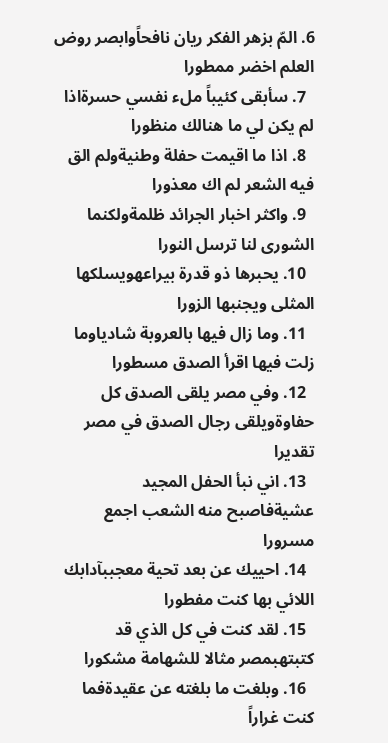6. المّ بزهر الفكر ريان نافحاًوابصر روض العلم اخضر ممطورا
  7. سأبقى كئيباً ملء نفسي حسرةاذا لم يكن لي ما هنالك منظورا
  8. اذا ما اقيمت حفلة وطنيةولم الق فيه الشعر لم اك معذورا
  9. واكثر اخبار الجرائد ظلمةولكنما الشورى لنا ترسل النورا
  10. يحبرها ذو قدرة بيراعهويسلكها المثلى ويجنبها الزورا
  11. وما زال فيها بالعروبة شادياوما زلت فيها اقرأ الصدق مسطورا
  12. وفي مصر يلقى الصدق كل حفاوةويلقى رجال الصدق في مصر تقديرا
  13. اني نبأ الحفل المجيد عشيةفاصبح منه الشعب اجمع مسرورا
  14. احييك عن بعد تحية معجببآدابك اللائي بها كنت مفطورا
  15. لقد كنت في كل الذي قد كتبتهبمصر مثالا للشهامة مشكورا
  16. وبلغت ما بلغته عن عقيدةفما كنت غراراً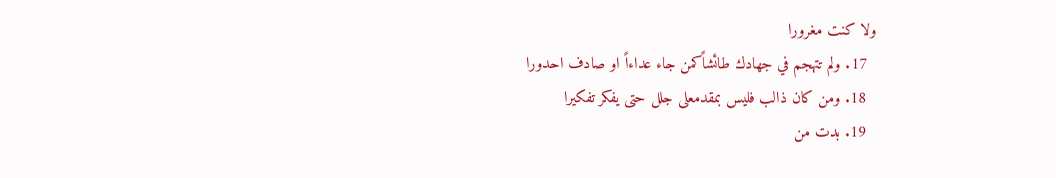ولا كنت مغرورا
  17. ولم تتهجم في جهادك طائشاًكمن جاء عداءاً او صادف احدورا
  18. ومن كان ذالب فليس بمقدمعلى جلل حتى يفكر تفكيرا
  19. بدت من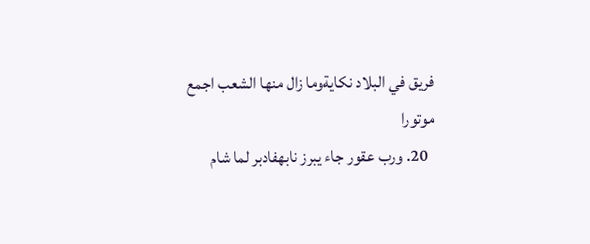فريق في البلاد نكايةوما زال منها الشعب اجمع موتورا
  20. ورب عقور جاء يبرز نابهفادبر لما شام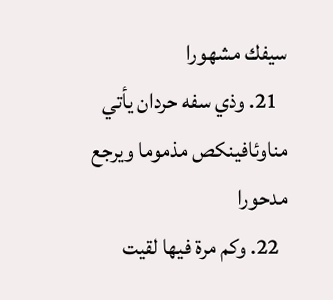سيفك مشهورا
  21. وذي سفه حردان يأتي مناوئافينكص مذموما ويرجع مدحورا
  22. وكم مرة فيها لقيت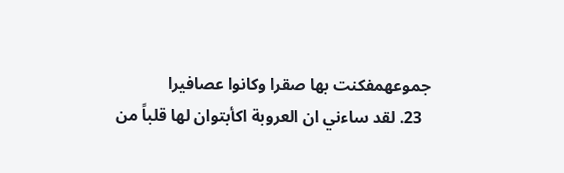جموعهمفكنت بها صقرا وكانوا عصافيرا
  23. لقد ساءني ان العروبة اكأبتوان لها قلباً من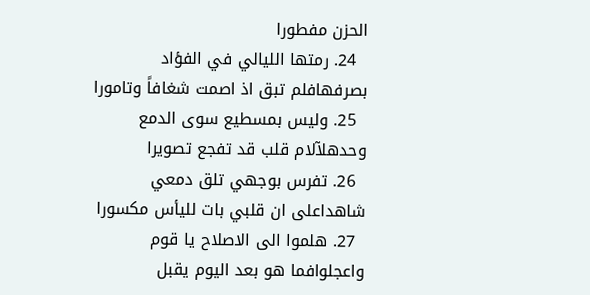الحزن مفطورا
  24. رمتها الليالي في الفؤاد بصرفهافلم تبق اذ اصمت شغافاً وتامورا
  25. وليس بمسطيع سوى الدمع وحدهلآلام قلب قد تفجع تصويرا
  26. تفرس بوجهي تلق دمعي شاهداعلى ان قلبي بات لليأس مكسورا
  27. هلموا الى الاصلاح يا قوم واعجلوافما هو بعد اليوم يقبل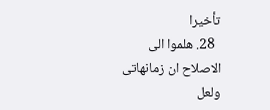تأخيرا
  28. هلموا الى الاصلاح ان زمانهاتى ولعل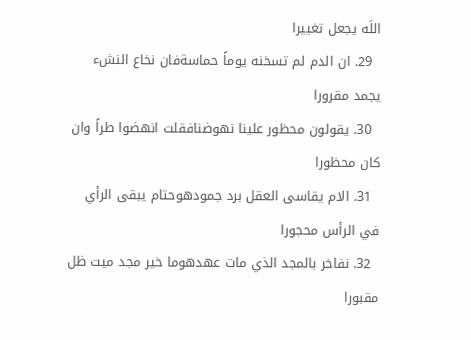اللَه يجعل تغييرا
  29. ان الدم لم تسخنه يوماً حماسةفان نخاع النشء يجمد مقرورا
  30. يقولون محظور علينا نهوضنافقلت انهضوا طراً وان كان محظورا
  31. الام يقاسى العقل برد جمودهوحتام يبقى الرأي في الرأس محجورا
  32. نفاخر بالمجد الذي مات عهدهوما خير مجد ميت ظل مقبورا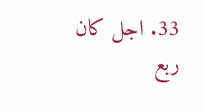33. اجل كان ربع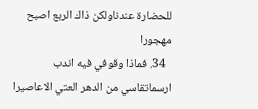للحضارة عندناولكن ذاك الربع اصبح مهجورا
  34. فماذا وقوفي فيه اندب ارسماتقاسي من الدهر العتي الاعاصيرا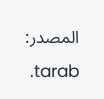المصدر: tarab.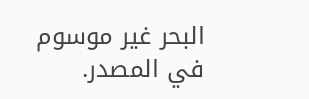البحر غير موسوم في المصدر.